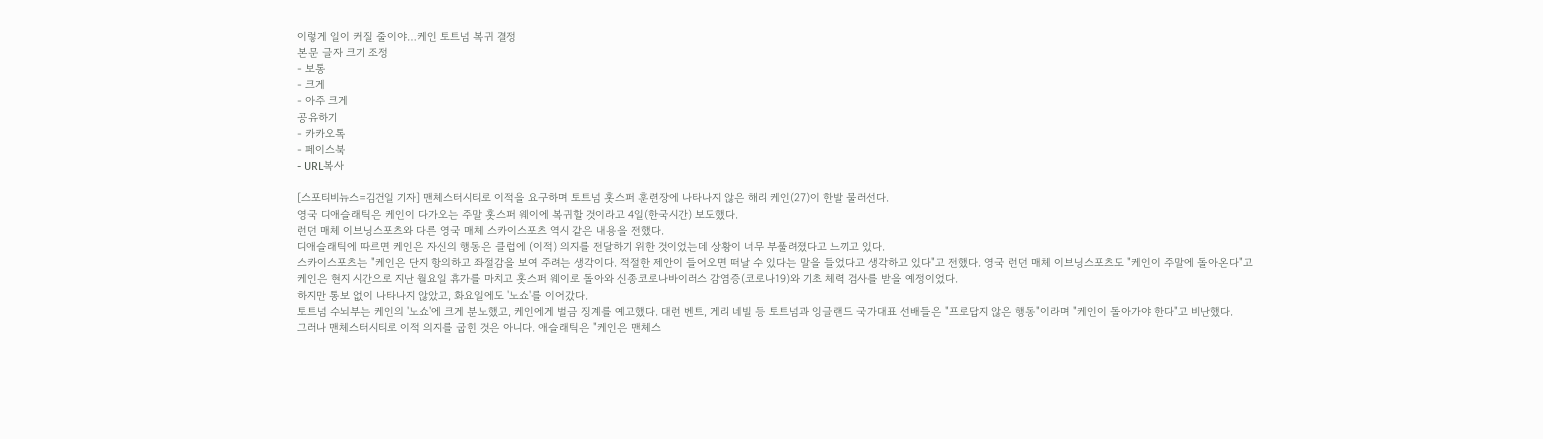이렇게 일이 커질 줄이야…케인 토트넘 복귀 결정
본문 글자 크기 조정
- 보통
- 크게
- 아주 크게
공유하기
- 카카오톡
- 페이스북
- URL복사

[스포티비뉴스=김건일 기자] 맨체스터시티로 이적을 요구하며 토트넘 홋스퍼 훈련장에 나타나지 않은 해리 케인(27)이 한발 물러선다.
영국 디애슬래틱은 케인이 다가오는 주말 홋스퍼 웨이에 복귀할 것이라고 4일(한국시간) 보도했다.
런던 매체 이브닝스포츠와 다른 영국 매체 스카이스포츠 역시 같은 내용을 전했다.
디애슬래틱에 따르면 케인은 자신의 행동은 클럽에 (이적) 의지를 전달하기 위한 것이었는데 상황이 너무 부풀려졌다고 느끼고 있다.
스카이스포츠는 "케인은 단지 항의하고 좌절감을 보여 주려는 생각이다. 적절한 제안이 들어오면 떠날 수 있다는 말을 들었다고 생각하고 있다"고 전했다. 영국 런던 매체 이브닝스포츠도 "케인이 주말에 돌아온다"고
케인은 현지 시간으로 지난 월요일 휴가를 마치고 홋스퍼 웨이로 돌아와 신종코로나바이러스 감염증(코로나19)와 기초 체력 검사를 받을 예정이었다.
하지만 통보 없이 나타나지 않았고, 화요일에도 '노쇼'를 이어갔다.
토트넘 수뇌부는 케인의 '노쇼'에 크게 분노했고, 케인에게 벌금 징계를 예고했다. 대런 벤트, 게리 네빌 등 토트넘과 잉글랜드 국가대표 선배들은 "프로답지 않은 행동"이라며 "케인이 돌아가야 한다"고 비난했다.
그러나 맨체스터시티로 이적 의지를 굽힌 것은 아니다. 애슬래틱은 "케인은 맨체스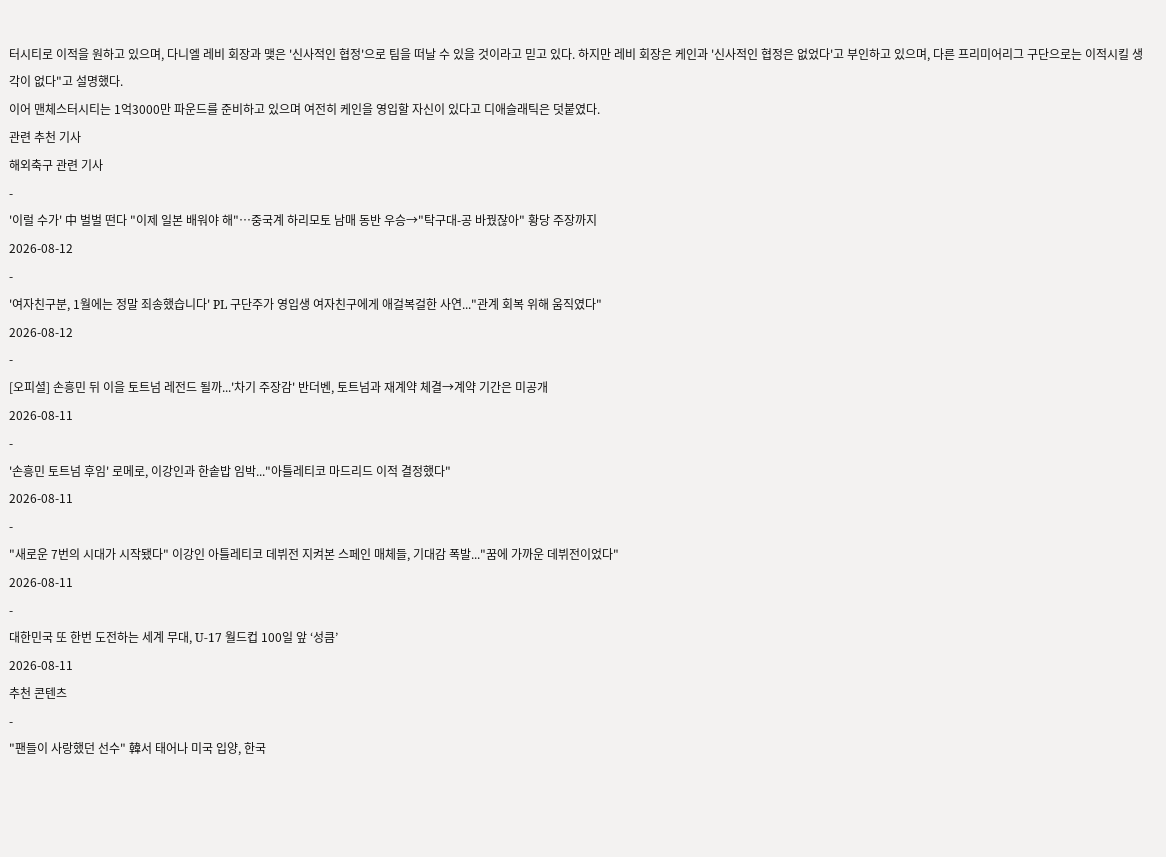터시티로 이적을 원하고 있으며, 다니엘 레비 회장과 맺은 '신사적인 협정'으로 팀을 떠날 수 있을 것이라고 믿고 있다. 하지만 레비 회장은 케인과 '신사적인 협정은 없었다'고 부인하고 있으며, 다른 프리미어리그 구단으로는 이적시킬 생각이 없다"고 설명했다.
이어 맨체스터시티는 1억3000만 파운드를 준비하고 있으며 여전히 케인을 영입할 자신이 있다고 디애슬래틱은 덧붙였다.
관련 추천 기사
해외축구 관련 기사
-
'이럴 수가' 中 벌벌 떤다 "이제 일본 배워야 해"…중국계 하리모토 남매 동반 우승→"탁구대-공 바꿨잖아" 황당 주장까지
2026-08-12
-
'여자친구분, 1월에는 정말 죄송했습니다' PL 구단주가 영입생 여자친구에게 애걸복걸한 사연..."관계 회복 위해 움직였다"
2026-08-12
-
[오피셜] 손흥민 뒤 이을 토트넘 레전드 될까...'차기 주장감' 반더벤, 토트넘과 재계약 체결→계약 기간은 미공개
2026-08-11
-
'손흥민 토트넘 후임' 로메로, 이강인과 한솥밥 임박..."아틀레티코 마드리드 이적 결정했다"
2026-08-11
-
"새로운 7번의 시대가 시작됐다" 이강인 아틀레티코 데뷔전 지켜본 스페인 매체들, 기대감 폭발..."꿈에 가까운 데뷔전이었다"
2026-08-11
-
대한민국 또 한번 도전하는 세계 무대, U-17 월드컵 100일 앞 ‘성큼’
2026-08-11
추천 콘텐츠
-
"팬들이 사랑했던 선수" 韓서 태어나 미국 입양, 한국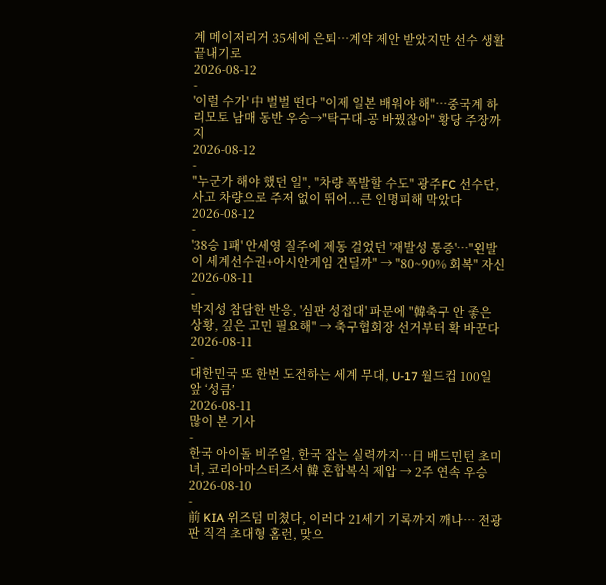계 메이저리거 35세에 은퇴…계약 제안 받았지만 선수 생활 끝내기로
2026-08-12
-
'이럴 수가' 中 벌벌 떤다 "이제 일본 배워야 해"…중국계 하리모토 남매 동반 우승→"탁구대-공 바꿨잖아" 황당 주장까지
2026-08-12
-
"누군가 해야 했던 일", "차량 폭발할 수도" 광주FC 선수단, 사고 차량으로 주저 없이 뛰어...큰 인명피해 막았다
2026-08-12
-
'38승 1패' 안세영 질주에 제동 걸었던 '재발성 통증'…"왼발이 세계선수권+아시안게임 견딜까" → "80~90% 회복" 자신
2026-08-11
-
박지성 참담한 반응, '심판 성접대' 파문에 "韓축구 안 좋은 상황, 깊은 고민 필요해" → 축구협회장 선거부터 확 바꾼다
2026-08-11
-
대한민국 또 한번 도전하는 세계 무대, U-17 월드컵 100일 앞 ‘성큼’
2026-08-11
많이 본 기사
-
한국 아이돌 비주얼, 한국 잡는 실력까지…日 배드민턴 초미녀, 코리아마스터즈서 韓 혼합복식 제압 → 2주 연속 우승
2026-08-10
-
前 KIA 위즈덤 미쳤다, 이러다 21세기 기록까지 깨나… 전광판 직격 초대형 홈런, 맞으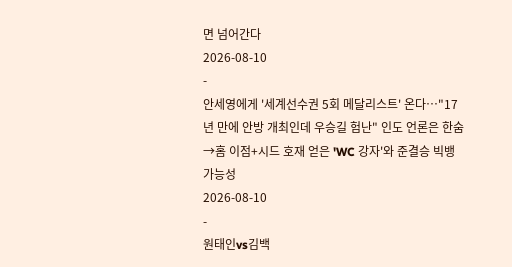면 넘어간다
2026-08-10
-
안세영에게 '세계선수권 5회 메달리스트' 온다…"17년 만에 안방 개최인데 우승길 험난" 인도 언론은 한숨→홈 이점+시드 호재 얻은 'WC 강자'와 준결승 빅뱅 가능성
2026-08-10
-
원태인vs김백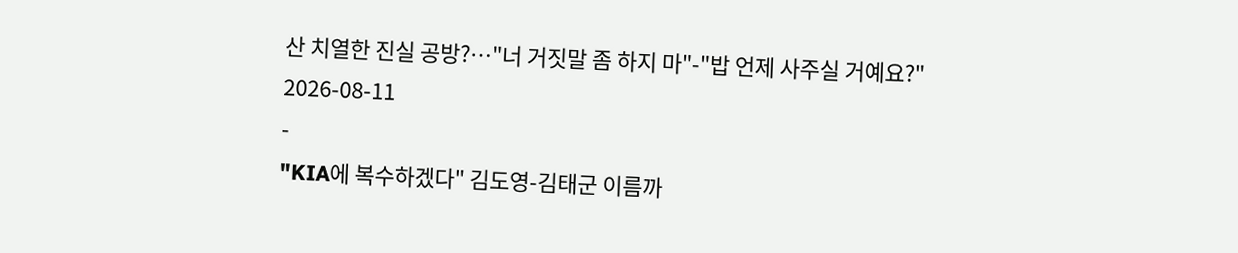산 치열한 진실 공방?…"너 거짓말 좀 하지 마"-"밥 언제 사주실 거예요?"
2026-08-11
-
"KIA에 복수하겠다" 김도영-김태군 이름까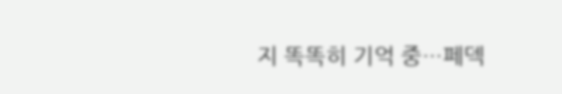지 똑똑히 기억 중…페덱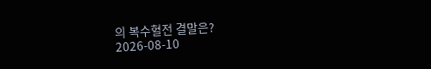의 복수혈전 결말은?
2026-08-10